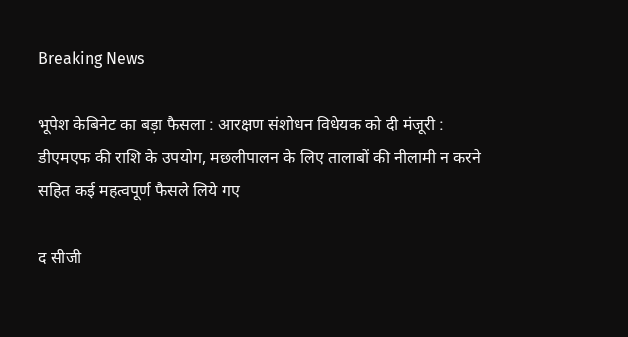Breaking News

भूपेश केबिनेट का बड़ा फैसला : आरक्षण संशोधन विधेयक को दी मंजूरी : डीएमएफ की राशि के उपयोग, मछलीपालन के लिए तालाबों की नीलामी न करने सहित कई महत्वपूर्ण फैसले लिये गए

द सीजी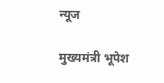न्यूज

मुख्यमंत्री भूपेश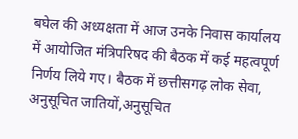बघेल की अध्यक्षता में आज उनके निवास कार्यालय में आयोजित मंत्रिपरिषद की बैठक में कई महत्वपूर्ण निर्णय लिये गए। बैठक में छत्तीसगढ़ लोक सेवा, अनुसूचित जातियों,अनुसूचित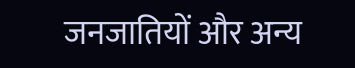जनजातियों और अन्य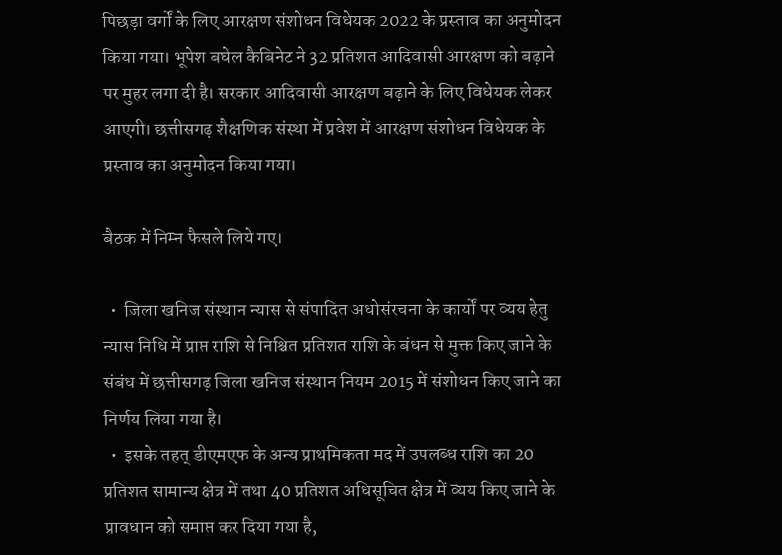पिछड़ा वर्गों के लिए आरक्षण संशोधन विधेयक 2022 के प्रस्ताव का अनुमोदन किया गया। भूपेश बघेल कैबिनेट ने 32 प्रतिशत आदिवासी आरक्षण को बढ़ाने पर मुहर लगा दी है। सरकार आदिवासी आरक्षण बढ़ाने के लिए विधेयक लेकर आएगी। छत्तीसगढ़ शैक्षणिक संस्था में प्रवेश में आरक्षण संशोधन विधेयक के प्रस्ताव का अनुमोदन किया गया।

बैठक में निम्न फैसले लिये गए।

  •  जिला खनिज संस्थान न्यास से संपादित अधोसंरचना के कार्यों पर व्यय हेतु न्यास निधि में प्राप्त राशि से निश्चित प्रतिशत राशि के बंधन से मुक्त किए जाने के संबंध में छत्तीसगढ़ जिला खनिज संस्थान नियम 2015 में संशोधन किए जाने का निर्णय लिया गया है।
  •  इसके तहत् डीएमएफ के अन्य प्राथमिकता मद में उपलब्ध राशि का 20 प्रतिशत सामान्य क्षेत्र में तथा 40 प्रतिशत अधिसूचित क्षेत्र में व्यय किए जाने के प्रावधान को समाप्त कर दिया गया है,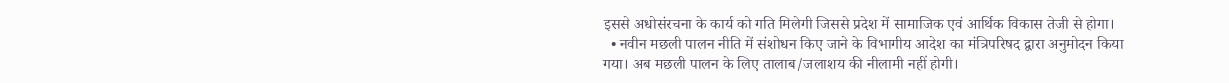इससे अधोसंरचना के कार्य को गति मिलेगी जिससे प्रदेश में सामाजिक एवं आर्थिक विकास तेजी से होगा।
  • नवीन मछली पालन नीति में संशोधन किए जाने के विभागीय आदेश का मंत्रिपरिषद द्वारा अनुमोदन किया गया। अब मछली पालन के लिए तालाब/जलाशय की नीलामी नहीं होगी।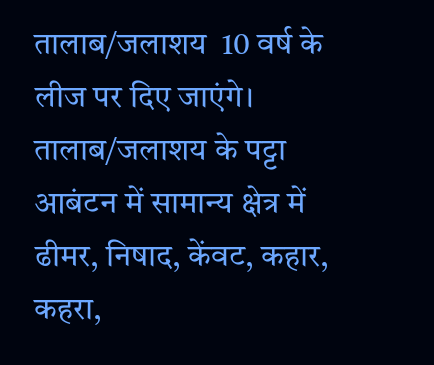तालाब/जलाशय  10 वर्ष के लीज पर दिए जाएंगे। तालाब/जलाशय के पट्टा आबंटन में सामान्य क्षेत्र में ढीमर, निषाद, केंवट, कहार, कहरा,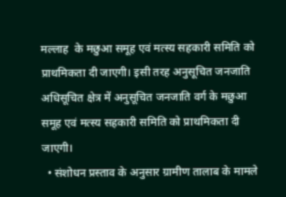मल्लाह  के मछुआ समूह एवं मत्स्य सहकारी समिति को प्राथमिकता दी जाएगी। इसी तरह अनुसूचित जनजाति अधिसूचित क्षेत्र में अनुसूचित जनजाति वर्ग के मछुआ समूह एवं मत्स्य सहकारी समिति को प्राथमिकता दी जाएगी।
  • संशोधन प्रस्ताव के अनुसार ग्रामीण तालाब के मामले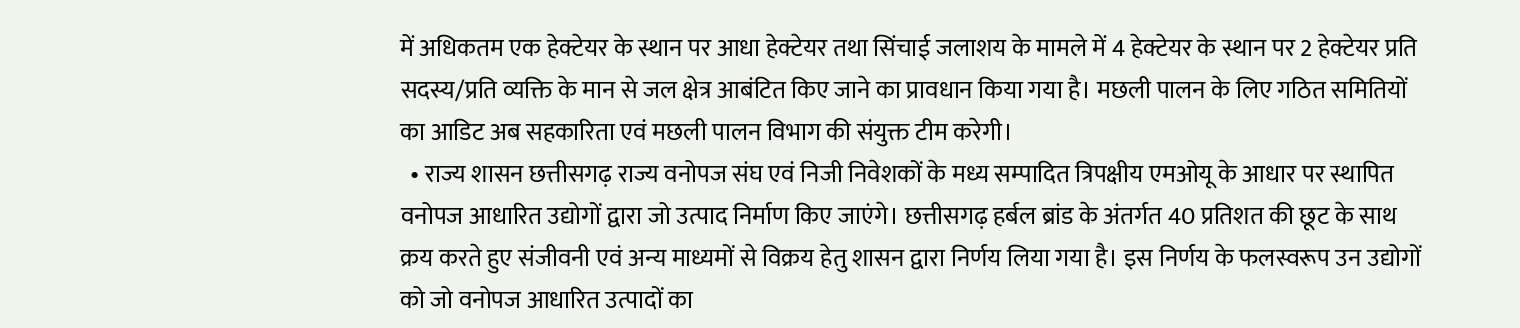में अधिकतम एक हेक्टेयर के स्थान पर आधा हेक्टेयर तथा सिंचाई जलाशय के मामले में 4 हेक्टेयर के स्थान पर 2 हेक्टेयर प्रति सदस्य/प्रति व्यक्ति के मान से जल क्षेत्र आबंटित किए जाने का प्रावधान किया गया है। मछली पालन के लिए गठित समितियों का आडिट अब सहकारिता एवं मछली पालन विभाग की संयुक्त टीम करेगी।
  • राज्य शासन छत्तीसगढ़ राज्य वनोपज संघ एवं निजी निवेशकों के मध्य सम्पादित त्रिपक्षीय एमओयू के आधार पर स्थापित वनोपज आधारित उद्योगों द्वारा जो उत्पाद निर्माण किए जाएंगे। छत्तीसगढ़ हर्बल ब्रांड के अंतर्गत 40 प्रतिशत की छूट के साथ क्रय करते हुए संजीवनी एवं अन्य माध्यमों से विक्रय हेतु शासन द्वारा निर्णय लिया गया है। इस निर्णय के फलस्वरूप उन उद्योगों को जो वनोपज आधारित उत्पादों का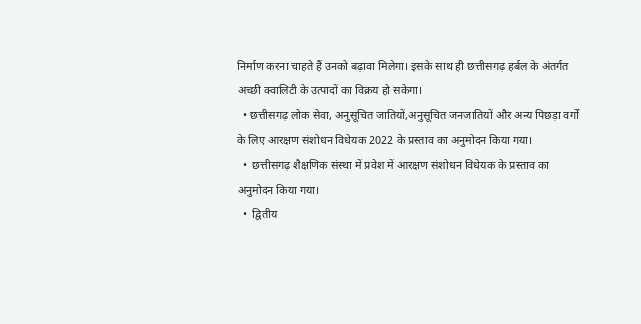निर्माण करना चाहते हैं उनको बढ़ावा मिलेगा। इसके साथ ही छत्तीसगढ़ हर्बल के अंतर्गत अच्छी क्वालिटी के उत्पादों का विक्रय हो सकेगा।
  • छत्तीसगढ़ लोक सेवा, अनुसूचित जातियों,अनुसूचित जनजातियों और अन्य पिछड़ा वर्गों के लिए आरक्षण संशोधन विधेयक 2022 के प्रस्ताव का अनुमोदन किया गया।
  •  छत्तीसगढ़ शैक्षणिक संस्था में प्रवेश में आरक्षण संशोधन विधेयक के प्रस्ताव का अनुमोदन किया गया।
  •  द्वितीय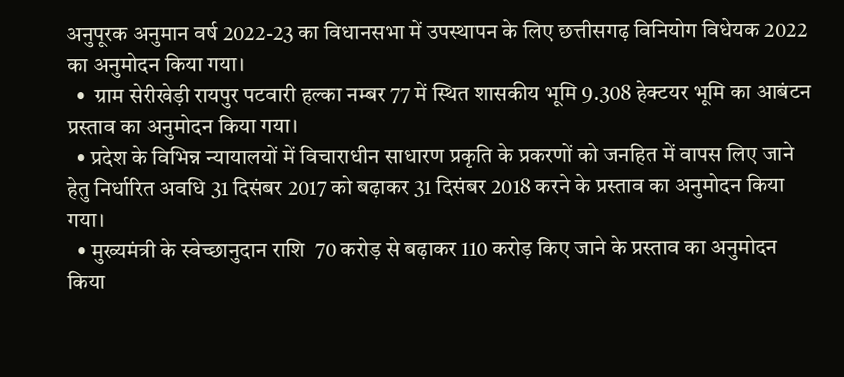अनुपूरक अनुमान वर्ष 2022-23 का विधानसभा में उपस्थापन के लिए छत्तीसगढ़ विनियोग विधेयक 2022 का अनुमोदन किया गया।
  •  ग्राम सेरीखेड़ी रायपुर पटवारी हल्का नम्बर 77 में स्थित शासकीय भूमि 9.308 हेक्टयर भूमि का आबंटन प्रस्ताव का अनुमोदन किया गया।
  • प्रदेश के विभिन्न न्यायालयों में विचाराधीन साधारण प्रकृति के प्रकरणों को जनहित में वापस लिए जाने हेतु निर्धारित अवधि 31 दिसंबर 2017 को बढ़ाकर 31 दिसंबर 2018 करने के प्रस्ताव का अनुमोदन किया गया।
  • मुख्यमंत्री के स्वेच्छानुदान राशि  70 करोड़ से बढ़ाकर 110 करोड़ किए जाने के प्रस्ताव का अनुमोदन किया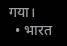गया।
  • भारत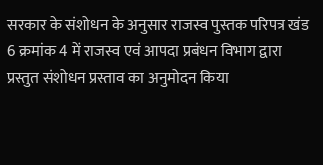सरकार के संशोधन के अनुसार राजस्व पुस्तक परिपत्र खंड 6 क्रमांक 4 में राजस्व एवं आपदा प्रबंधन विभाग द्वारा प्रस्तुत संशोधन प्रस्ताव का अनुमोदन किया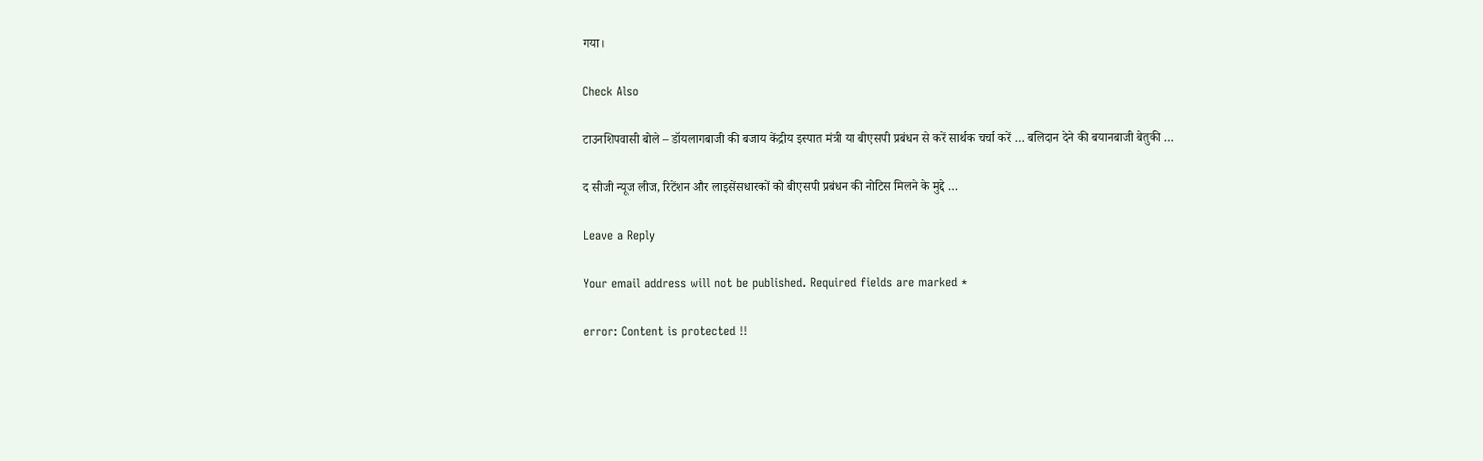गया।

Check Also

टाउनशिपवासी बोले – डॉयलागबाजी की बजाय केंद्रीय इस्पात मंत्री या बीएसपी प्रबंधन से करें सार्थक चर्चा करें … बलिदान देने की बयानबाजी बेतुकी …

द सीजी न्यूज लीज, रिटेंशन और लाइसेंसधारकों को बीएसपी प्रबंधन की नोटिस मिलने के मुद्दे …

Leave a Reply

Your email address will not be published. Required fields are marked *

error: Content is protected !!